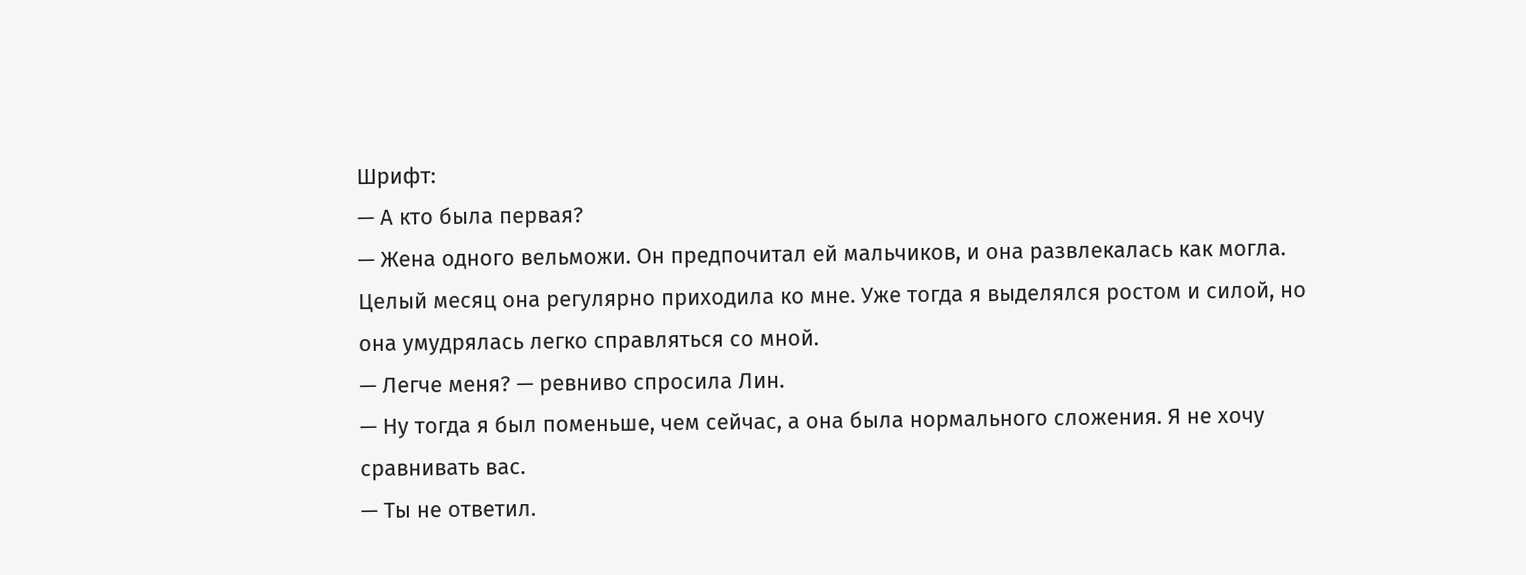Шрифт:
— А кто была первая?
— Жена одного вельможи. Он предпочитал ей мальчиков, и она развлекалась как могла. Целый месяц она регулярно приходила ко мне. Уже тогда я выделялся ростом и силой, но она умудрялась легко справляться со мной.
— Легче меня? — ревниво спросила Лин.
— Ну тогда я был поменьше, чем сейчас, а она была нормального сложения. Я не хочу сравнивать вас.
— Ты не ответил.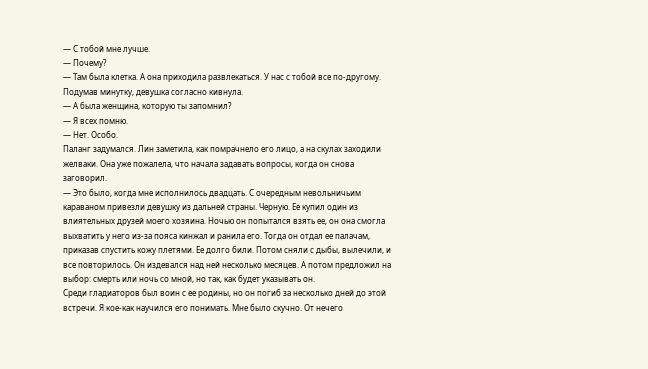— С тобой мне лучше.
— Почему?
— Там была клетка. А она приходила развлекаться. У нас с тобой все по-другому.
Подумав минутку, девушка согласно кивнула.
— А была женщина, которую ты запомнил?
— Я всех помню.
— Нет. Особо.
Паланг задумался. Лин заметила, как помрачнело его лицо, а на скулах заходили желваки. Она уже пожалела, что начала задавать вопросы, когда он снова заговорил.
— Это было, когда мне исполнилось двадцать. С очередным невольничьим караваном привезли девушку из дальней страны. Черную. Ее купил один из влиятельных друзей моего хозяина. Ночью он попытался взять ее, он она смогла выхватить у него из-за пояса кинжал и ранила его. Тогда он отдал ее палачам, приказав спустить кожу плетями. Ее долго били. Потом сняли с дыбы, вылечили, и все повторилось. Он издевался над ней несколько месяцев. А потом предложил на выбор: смерть или ночь со мной, но так, как будет указывать он.
Среди гладиаторов был воин с ее родины, но он погиб за несколько дней до этой встречи. Я кое-как научился его понимать. Мне было скучно. От нечего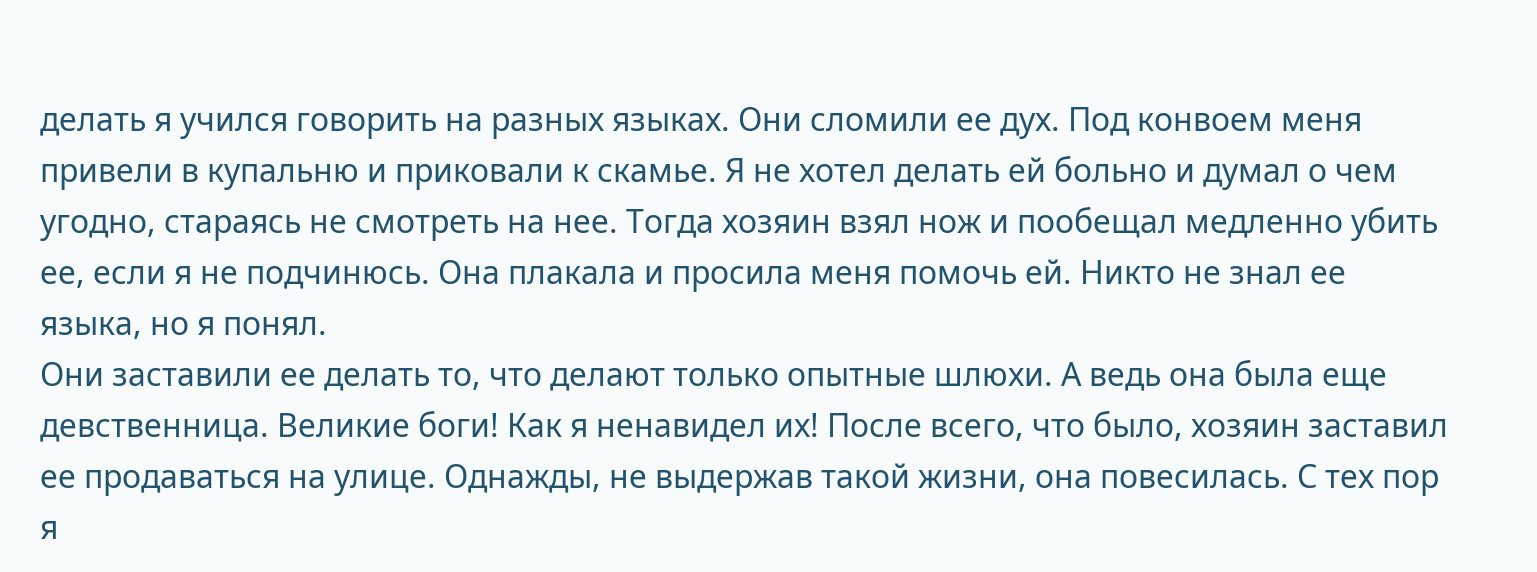делать я учился говорить на разных языках. Они сломили ее дух. Под конвоем меня привели в купальню и приковали к скамье. Я не хотел делать ей больно и думал о чем угодно, стараясь не смотреть на нее. Тогда хозяин взял нож и пообещал медленно убить ее, если я не подчинюсь. Она плакала и просила меня помочь ей. Никто не знал ее языка, но я понял.
Они заставили ее делать то, что делают только опытные шлюхи. А ведь она была еще девственница. Великие боги! Как я ненавидел их! После всего, что было, хозяин заставил ее продаваться на улице. Однажды, не выдержав такой жизни, она повесилась. С тех пор я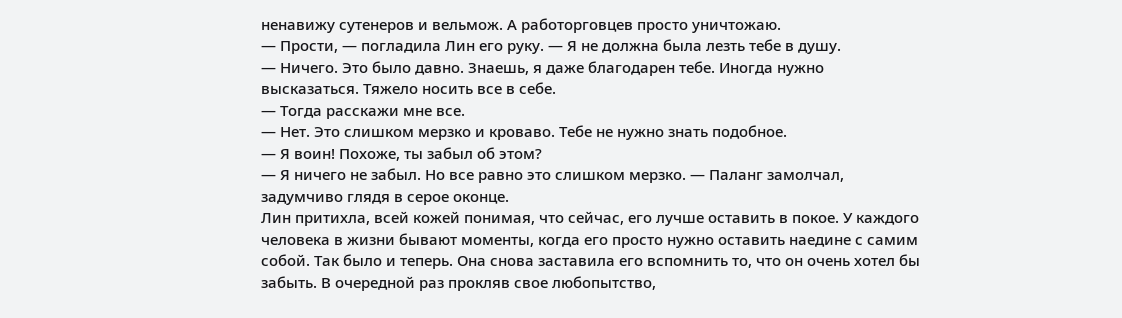ненавижу сутенеров и вельмож. А работорговцев просто уничтожаю.
— Прости, — погладила Лин его руку. — Я не должна была лезть тебе в душу.
— Ничего. Это было давно. Знаешь, я даже благодарен тебе. Иногда нужно высказаться. Тяжело носить все в себе.
— Тогда расскажи мне все.
— Нет. Это слишком мерзко и кроваво. Тебе не нужно знать подобное.
— Я воин! Похоже, ты забыл об этом?
— Я ничего не забыл. Но все равно это слишком мерзко. — Паланг замолчал, задумчиво глядя в серое оконце.
Лин притихла, всей кожей понимая, что сейчас, его лучше оставить в покое. У каждого человека в жизни бывают моменты, когда его просто нужно оставить наедине с самим собой. Так было и теперь. Она снова заставила его вспомнить то, что он очень хотел бы забыть. В очередной раз прокляв свое любопытство,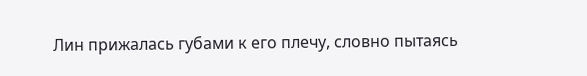Лин прижалась губами к его плечу, словно пытаясь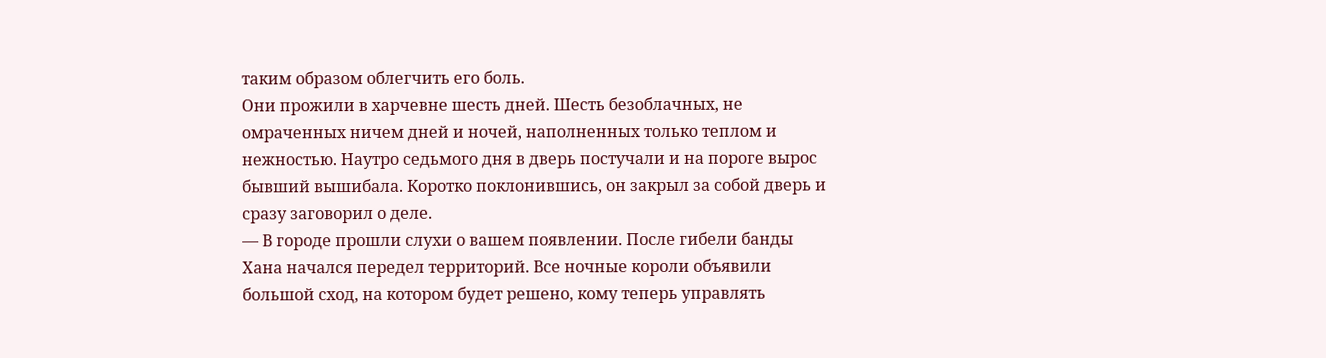таким образом облегчить его боль.
Они прожили в харчевне шесть дней. Шесть безоблачных, не омраченных ничем дней и ночей, наполненных только теплом и нежностью. Наутро седьмого дня в дверь постучали и на пороге вырос бывший вышибала. Коротко поклонившись, он закрыл за собой дверь и сразу заговорил о деле.
— В городе прошли слухи о вашем появлении. После гибели банды Хана начался передел территорий. Все ночные короли объявили большой сход, на котором будет решено, кому теперь управлять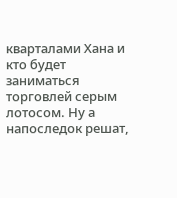кварталами Хана и кто будет заниматься торговлей серым лотосом. Ну а напоследок решат,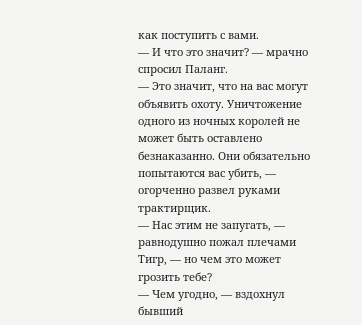как поступить с вами.
— И что это значит? — мрачно спросил Паланг.
— Это значит, что на вас могут объявить охоту. Уничтожение одного из ночных королей не может быть оставлено безнаказанно. Они обязательно попытаются вас убить, — огорченно развел руками трактирщик.
— Нас этим не запугать, — равнодушно пожал плечами Тигр, — но чем это может грозить тебе?
— Чем угодно, — вздохнул бывший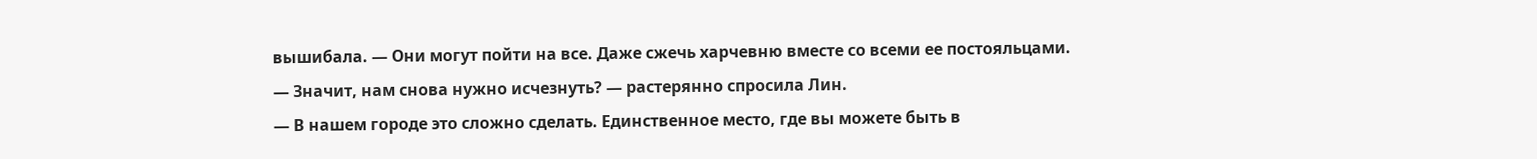вышибала. — Они могут пойти на все. Даже сжечь харчевню вместе со всеми ее постояльцами.
— Значит, нам снова нужно исчезнуть? — растерянно спросила Лин.
— В нашем городе это сложно сделать. Единственное место, где вы можете быть в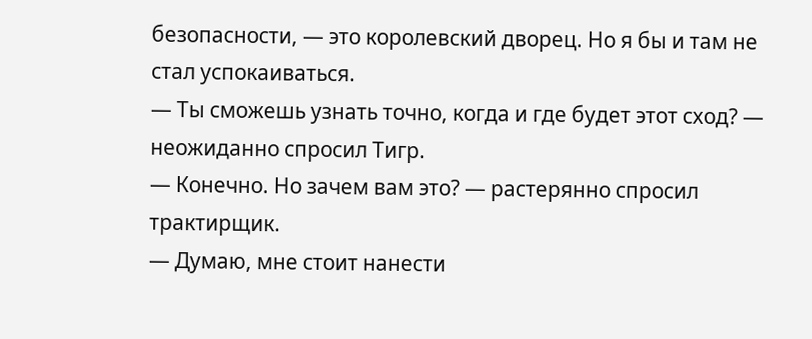безопасности, — это королевский дворец. Но я бы и там не стал успокаиваться.
— Ты сможешь узнать точно, когда и где будет этот сход? — неожиданно спросил Тигр.
— Конечно. Но зачем вам это? — растерянно спросил трактирщик.
— Думаю, мне стоит нанести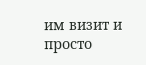им визит и просто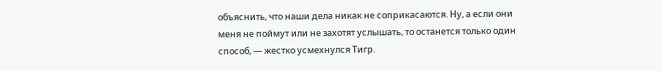объяснить, что наши дела никак не соприкасаются. Ну, а если они меня не поймут или не захотят услышать, то останется только один способ, — жестко усмехнулся Тигр.